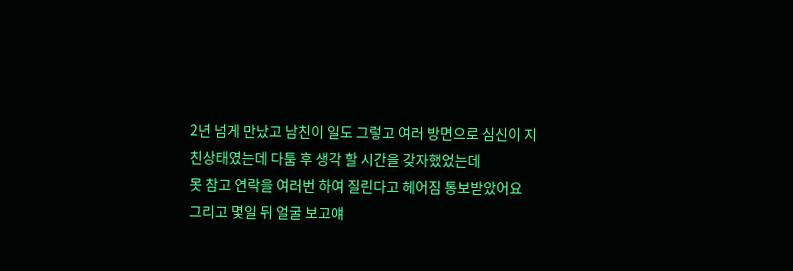2년 넘게 만났고 남친이 일도 그렇고 여러 방면으로 심신이 지친상태였는데 다툼 후 생각 할 시간을 갖자했었는데
못 참고 연락을 여러번 하여 질린다고 헤어짐 통보받았어요
그리고 몇일 뒤 얼굴 보고얘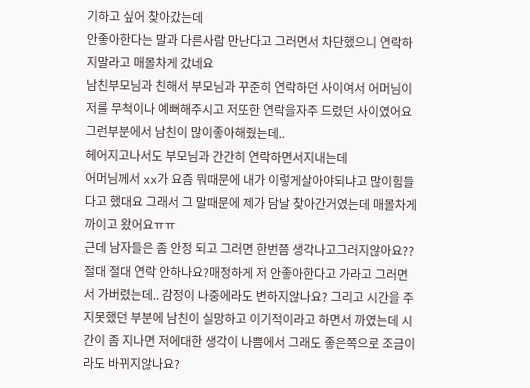기하고 싶어 찾아갔는데
안좋아한다는 말과 다른사람 만난다고 그러면서 차단했으니 연락하지말라고 매몰차게 갔네요
남친부모님과 친해서 부모님과 꾸준히 연락하던 사이여서 어머님이 저를 무척이나 예뻐해주시고 저또한 연락을자주 드렸던 사이였어요 그런부분에서 남친이 많이좋아해줬는데..
헤어지고나서도 부모님과 간간히 연락하면서지내는데
어머님께서 xx가 요즘 뭐때문에 내가 이렇게살아야되냐고 많이힘들다고 했대요 그래서 그 말때문에 제가 담날 찾아간거였는데 매몰차게 까이고 왔어요ㅠㅠ
근데 남자들은 좀 안정 되고 그러면 한번쯤 생각나고그러지않아요?? 절대 절대 연락 안하나요?매정하게 저 안좋아한다고 가라고 그러면서 가버렸는데.. 감정이 나중에라도 변하지않나요? 그리고 시간을 주지못했던 부분에 남친이 실망하고 이기적이라고 하면서 까였는데 시간이 좀 지나면 저에대한 생각이 나쁨에서 그래도 좋은쪽으로 조금이라도 바뀌지않나요?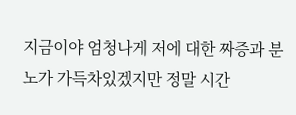지금이야 엄청나게 저에 대한 짜증과 분노가 가득차있겠지만 정말 시간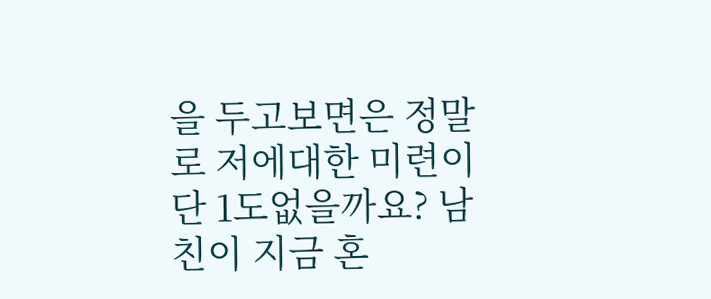을 두고보면은 정말로 저에대한 미련이 단 1도없을까요? 남친이 지금 혼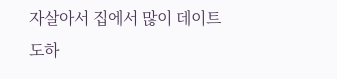자살아서 집에서 많이 데이트도하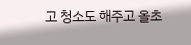고 청소도 해주고 올초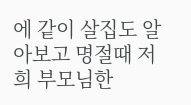에 같이 살집도 알아보고 명절때 저희 부모님한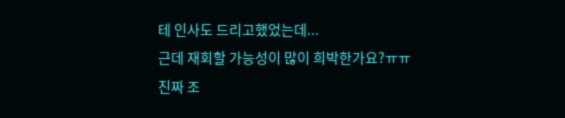테 인사도 드리고했었는데...
근데 재회할 가능성이 많이 희박한가요?ㅠㅠ
진짜 조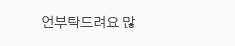언부탁드려요 많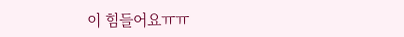이 힘들어요ㅠㅠ